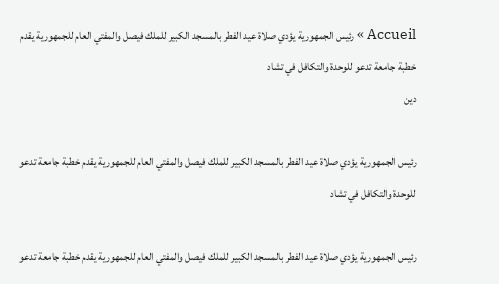Accueil » رئيس الجمهورية يؤدي صلاة عيد الفطر بالمسجد الكبير للملك فيصل والمفتي العام للجمهورية يقدم خطبة جامعة تدعو للوحدة والتكافل في تشاد
دين

رئيس الجمهورية يؤدي صلاة عيد الفطر بالمسجد الكبير للملك فيصل والمفتي العام للجمهورية يقدم خطبة جامعة تدعو للوحدة والتكافل في تشاد

رئيس الجمهورية يؤدي صلاة عيد الفطر بالمسجد الكبير للملك فيصل والمفتي العام للجمهورية يقدم خطبة جامعة تدعو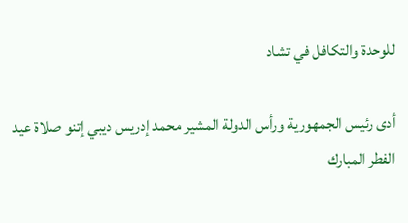للوحدة والتكافل في تشاد

أدى رئيس الجمهورية ورأس الدولة المشير محمد إدريس ديبي إتنو صلاة عيد الفطر المبارك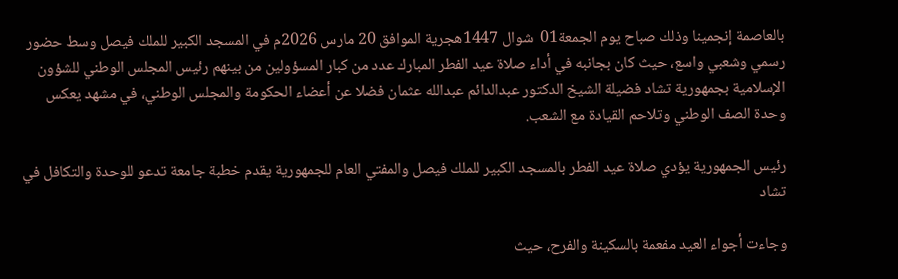بالعاصمة إنجمينا وذلك صباح يوم الجمعة01  شوال 1447هجرية الموافق 20 مارس 2026م في المسجد الكبير للملك فيصل وسط حضور رسمي وشعبي واسع، حيث كان بجانبه في أداء صلاة عيد الفطر المبارك عدد من كبار المسؤولين من بينهم رئيس المجلس الوطني للشؤون الإسلامية بجمهورية تشاد فضيلة الشيخ الدكتور عبدالدائم عبدالله عثمان فضلا عن أعضاء الحكومة والمجلس الوطني، في مشهد يعكس وحدة الصف الوطني وتلاحم القيادة مع الشعب.

رئيس الجمهورية يؤدي صلاة عيد الفطر بالمسجد الكبير للملك فيصل والمفتي العام للجمهورية يقدم خطبة جامعة تدعو للوحدة والتكافل في تشاد

وجاءت أجواء العيد مفعمة بالسكينة والفرح، حيث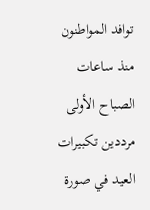توافد المواطنون منذ ساعات الصباح الأولى مرددين تكبيرات العيد في صورة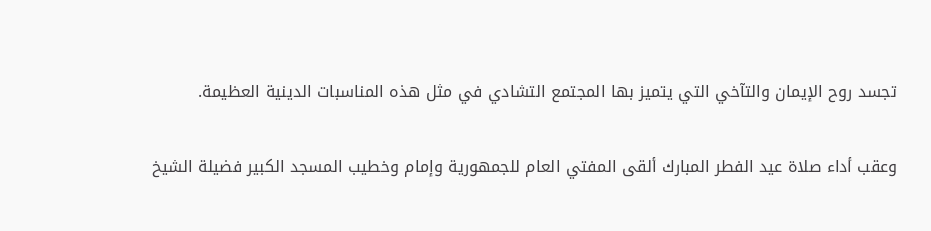تجسد روح الإيمان والتآخي التي يتميز بها المجتمع التشادي في مثل هذه المناسبات الدينية العظيمة.

وعقب أداء صلاة عيد الفطر المبارك ألقى المفتي العام للجمهورية وإمام وخطيب المسجد الكبير فضيلة الشيخ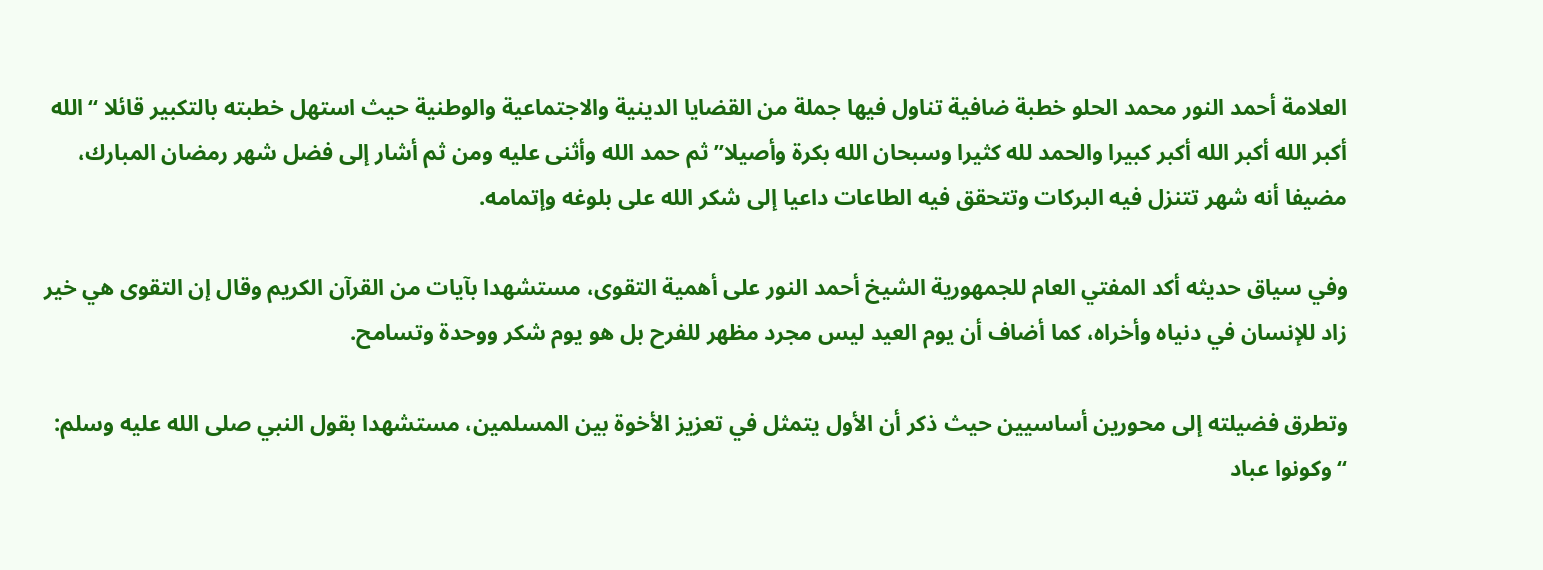العلامة أحمد النور محمد الحلو خطبة ضافية تناول فيها جملة من القضايا الدينية والاجتماعية والوطنية حيث استهل خطبته بالتكبير قائلا “الله أكبر الله أكبر الله أكبر كبيرا والحمد لله كثيرا وسبحان الله بكرة وأصيلا” ثم حمد الله وأثنى عليه ومن ثم أشار إلى فضل شهر رمضان المبارك، مضيفا أنه شهر تتنزل فيه البركات وتتحقق فيه الطاعات داعيا إلى شكر الله على بلوغه وإتمامه.

وفي سياق حديثه أكد المفتي العام للجمهورية الشيخ أحمد النور على أهمية التقوى، مستشهدا بآيات من القرآن الكريم وقال إن التقوى هي خير زاد للإنسان في دنياه وأخراه، كما أضاف أن يوم العيد ليس مجرد مظهر للفرح بل هو يوم شكر ووحدة وتسامح.

وتطرق فضيلته إلى محورين أساسيين حيث ذكر أن الأول يتمثل في تعزيز الأخوة بين المسلمين، مستشهدا بقول النبي صلى الله عليه وسلم: “وكونوا عباد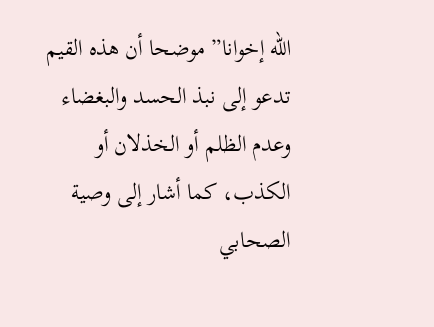الله إخوانا” موضحا أن هذه القيم تدعو إلى نبذ الحسد والبغضاء وعدم الظلم أو الخذلان أو الكذب، كما أشار إلى وصية الصحابي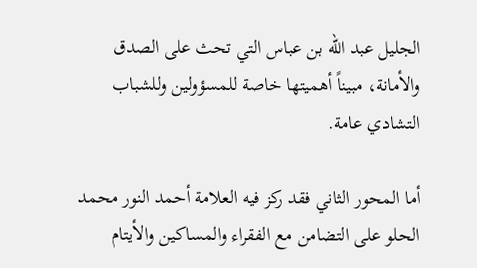الجليل عبد الله بن عباس التي تحث على الصدق والأمانة، مبيناً أهميتها خاصة للمسؤولين وللشباب التشادي عامة.

أما المحور الثاني فقد ركز فيه العلامة أحمد النور محمد الحلو على التضامن مع الفقراء والمساكين والأيتام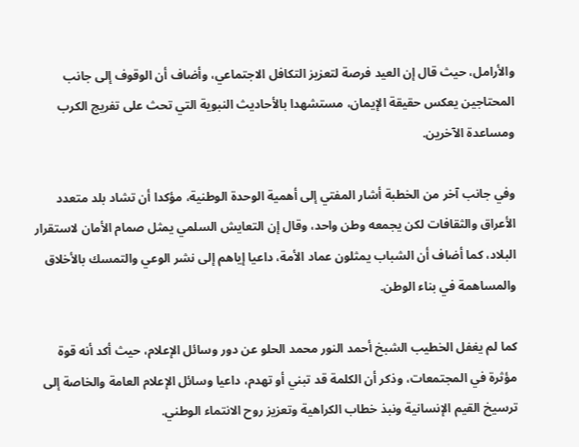والأرامل، حيث قال إن العيد فرصة لتعزيز التكافل الاجتماعي، وأضاف أن الوقوف إلى جانب المحتاجين يعكس حقيقة الإيمان، مستشهدا بالأحاديث النبوية التي تحث على تفريج الكرب ومساعدة الآخرين.

وفي جانب آخر من الخطبة أشار المفتي إلى أهمية الوحدة الوطنية، مؤكدا أن تشاد بلد متعدد الأعراق والثقافات لكن يجمعه وطن واحد، وقال إن التعايش السلمي يمثل صمام الأمان لاستقرار البلاد، كما أضاف أن الشباب يمثلون عماد الأمة، داعيا إياهم إلى نشر الوعي والتمسك بالأخلاق والمساهمة في بناء الوطن.

كما لم يغفل الخطيب الشبخ أحمد النور محمد الحلو عن دور وسائل الإعلام، حيث أكد أنه قوة مؤثرة في المجتمعات، وذكر أن الكلمة قد تبني أو تهدم، داعيا وسائل الإعلام العامة والخاصة إلى ترسيخ القيم الإنسانية ونبذ خطاب الكراهية وتعزيز روح الانتماء الوطني.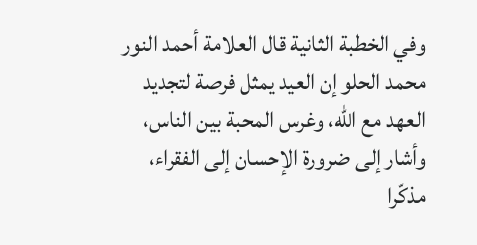وفي الخطبة الثانية قال العلامة أحمد النور محمد الحلو إن العيد يمثل فرصة لتجديد العهد مع الله، وغرس المحبة بين الناس، وأشار إلى ضرورة الإحسان إلى الفقراء، مذكّرا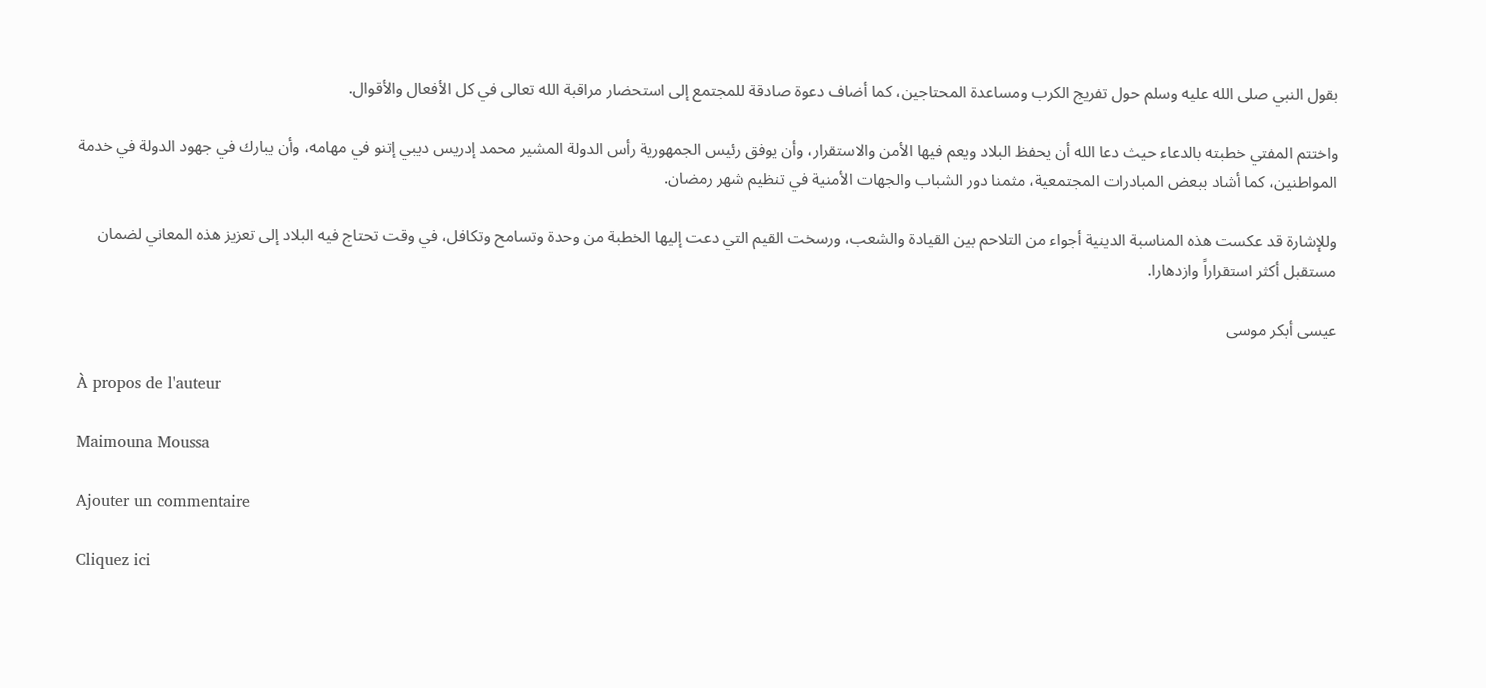بقول النبي صلى الله عليه وسلم حول تفريج الكرب ومساعدة المحتاجين، كما أضاف دعوة صادقة للمجتمع إلى استحضار مراقبة الله تعالى في كل الأفعال والأقوال.

واختتم المفتي خطبته بالدعاء حيث دعا الله أن يحفظ البلاد ويعم فيها الأمن والاستقرار، وأن يوفق رئيس الجمهورية رأس الدولة المشير محمد إدريس ديبي إتنو في مهامه، وأن يبارك في جهود الدولة في خدمة المواطنين، كما أشاد ببعض المبادرات المجتمعية، مثمنا دور الشباب والجهات الأمنية في تنظيم شهر رمضان.

وللإشارة قد عكست هذه المناسبة الدينية أجواء من التلاحم بين القيادة والشعب، ورسخت القيم التي دعت إليها الخطبة من وحدة وتسامح وتكافل، في وقت تحتاج فيه البلاد إلى تعزيز هذه المعاني لضمان مستقبل أكثر استقراراً وازدهارا.

عيسى أبكر موسى

À propos de l'auteur

Maimouna Moussa

Ajouter un commentaire

Cliquez ici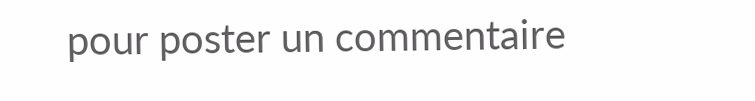pour poster un commentaire